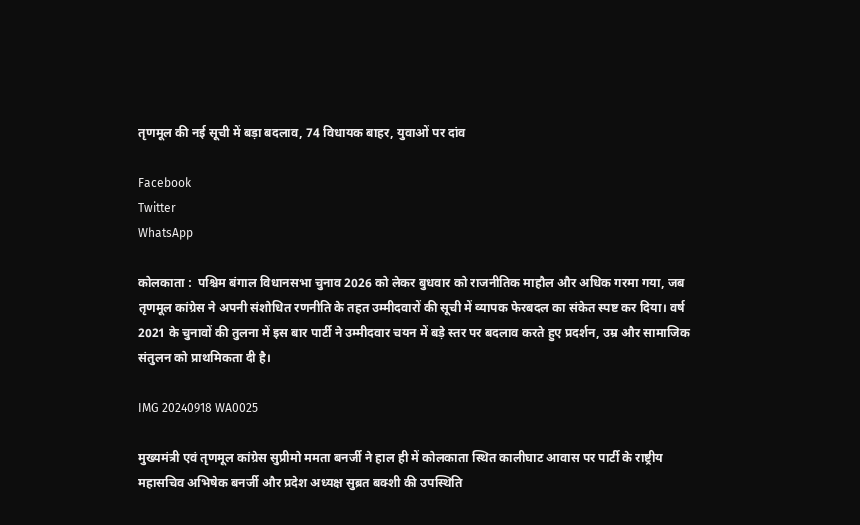तृणमूल की नई सूची में बड़ा बदलाव, 74 विधायक बाहर, युवाओं पर दांव

Facebook
Twitter
WhatsApp

कोलकाता :  पश्चिम बंगाल विधानसभा चुनाव 2026 को लेकर बुधवार को राजनीतिक माहौल और अधिक गरमा गया, जब तृणमूल कांग्रेस ने अपनी संशोधित रणनीति के तहत उम्मीदवारों की सूची में व्यापक फेरबदल का संकेत स्पष्ट कर दिया। वर्ष 2021 के चुनावों की तुलना में इस बार पार्टी ने उम्मीदवार चयन में बड़े स्तर पर बदलाव करते हुए प्रदर्शन, उम्र और सामाजिक संतुलन को प्राथमिकता दी है।

IMG 20240918 WA0025

मुख्यमंत्री एवं तृणमूल कांग्रेस सुप्रीमो ममता बनर्जी ने हाल ही में कोलकाता स्थित कालीघाट आवास पर पार्टी के राष्ट्रीय महासचिव अभिषेक बनर्जी और प्रदेश अध्यक्ष सुब्रत बक्शी की उपस्थिति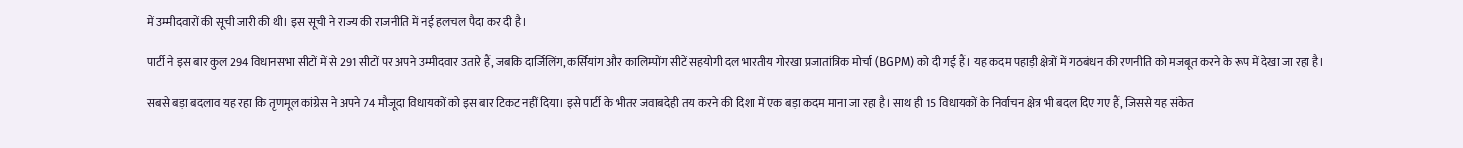में उम्मीदवारों की सूची जारी की थी। इस सूची ने राज्य की राजनीति में नई हलचल पैदा कर दी है।

पार्टी ने इस बार कुल 294 विधानसभा सीटों में से 291 सीटों पर अपने उम्मीदवार उतारे हैं, जबकि दार्जिलिंग, कर्सियांग और कालिम्पोंग सीटें सहयोगी दल भारतीय गोरखा प्रजातांत्रिक मोर्चा (BGPM) को दी गई हैं। यह कदम पहाड़ी क्षेत्रों में गठबंधन की रणनीति को मजबूत करने के रूप में देखा जा रहा है।

सबसे बड़ा बदलाव यह रहा कि तृणमूल कांग्रेस ने अपने 74 मौजूदा विधायकों को इस बार टिकट नहीं दिया। इसे पार्टी के भीतर जवाबदेही तय करने की दिशा में एक बड़ा कदम माना जा रहा है। साथ ही 15 विधायकों के निर्वाचन क्षेत्र भी बदल दिए गए हैं, जिससे यह संकेत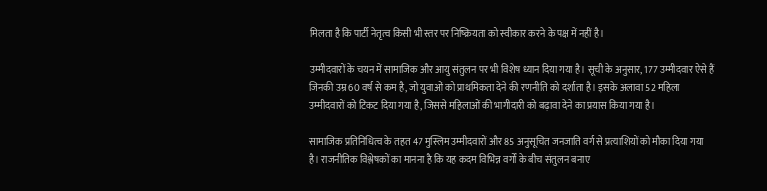मिलता है कि पार्टी नेतृत्व किसी भी स्तर पर निष्क्रियता को स्वीकार करने के पक्ष में नहीं है।

उम्मीदवारों के चयन में सामाजिक और आयु संतुलन पर भी विशेष ध्यान दिया गया है। सूची के अनुसार, 177 उम्मीदवार ऐसे हैं जिनकी उम्र 60 वर्ष से कम है, जो युवाओं को प्राथमिकता देने की रणनीति को दर्शाता है। इसके अलावा 52 महिला उम्मीदवारों को टिकट दिया गया है, जिससे महिलाओं की भागीदारी को बढ़ावा देने का प्रयास किया गया है।

सामाजिक प्रतिनिधित्व के तहत 47 मुस्लिम उम्मीदवारों और 85 अनुसूचित जनजाति वर्ग से प्रत्याशियों को मौका दिया गया है। राजनीतिक विश्लेषकों का मानना है कि यह कदम विभिन्न वर्गों के बीच संतुलन बनाए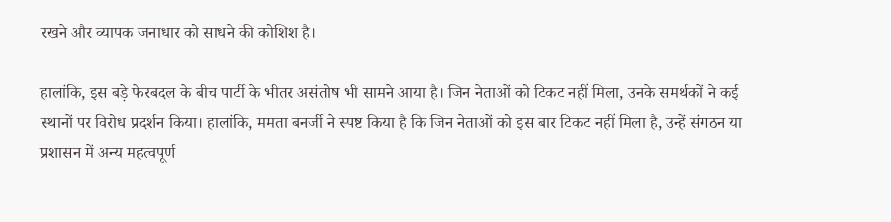रखने और व्यापक जनाधार को साधने की कोशिश है।

हालांकि, इस बड़े फेरबदल के बीच पार्टी के भीतर असंतोष भी सामने आया है। जिन नेताओं को टिकट नहीं मिला, उनके समर्थकों ने कई स्थानों पर विरोध प्रदर्शन किया। हालांकि, ममता बनर्जी ने स्पष्ट किया है कि जिन नेताओं को इस बार टिकट नहीं मिला है, उन्हें संगठन या प्रशासन में अन्य महत्वपूर्ण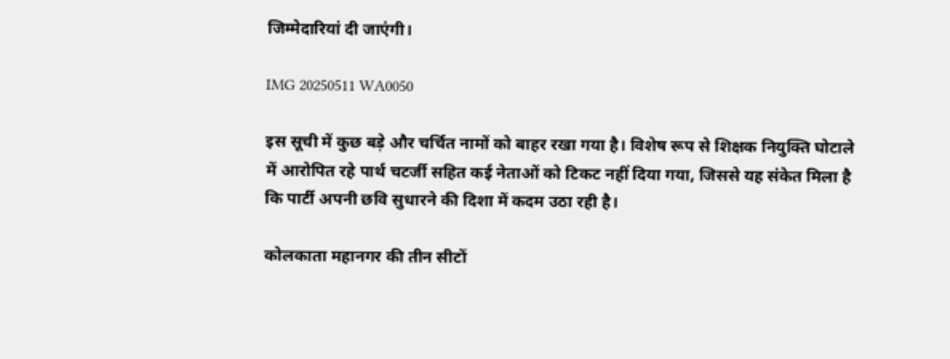जिम्मेदारियां दी जाएंगी।

IMG 20250511 WA0050

इस सूची में कुछ बड़े और चर्चित नामों को बाहर रखा गया है। विशेष रूप से शिक्षक नियुक्ति घोटाले में आरोपित रहे पार्थ चटर्जी सहित कई नेताओं को टिकट नहीं दिया गया, जिससे यह संकेत मिला है कि पार्टी अपनी छवि सुधारने की दिशा में कदम उठा रही है।

कोलकाता महानगर की तीन सीटों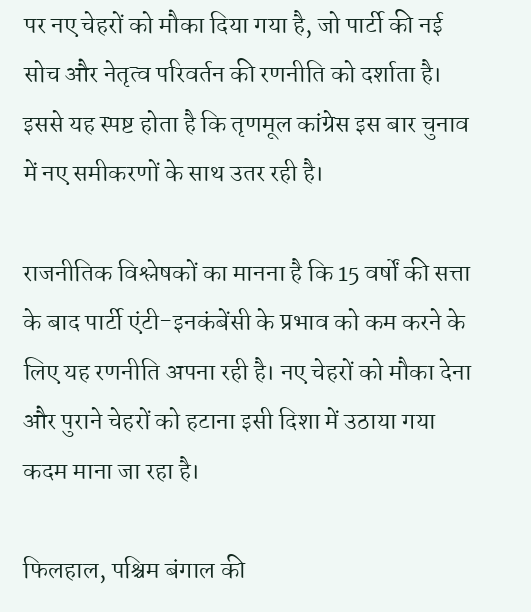पर नए चेहरों को मौका दिया गया है, जो पार्टी की नई सोच और नेतृत्व परिवर्तन की रणनीति को दर्शाता है। इससे यह स्पष्ट होता है कि तृणमूल कांग्रेस इस बार चुनाव में नए समीकरणों के साथ उतर रही है।

राजनीतिक विश्लेषकों का मानना है कि 15 वर्षों की सत्ता के बाद पार्टी एंटी-इनकंबेंसी के प्रभाव को कम करने के लिए यह रणनीति अपना रही है। नए चेहरों को मौका देना और पुराने चेहरों को हटाना इसी दिशा में उठाया गया कदम माना जा रहा है।

फिलहाल, पश्चिम बंगाल की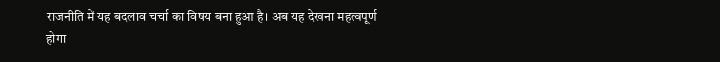राजनीति में यह बदलाव चर्चा का विषय बना हुआ है। अब यह देखना महत्वपूर्ण होगा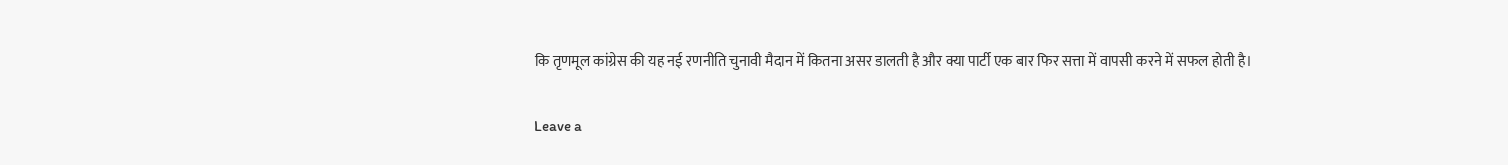कि तृणमूल कांग्रेस की यह नई रणनीति चुनावी मैदान में कितना असर डालती है और क्या पार्टी एक बार फिर सत्ता में वापसी करने में सफल होती है।

Leave a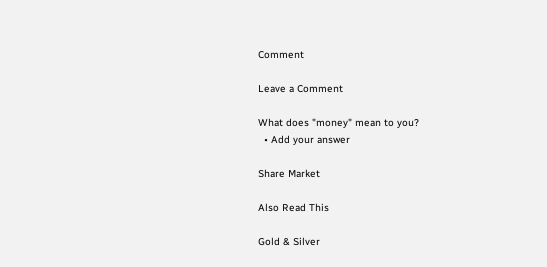Comment

Leave a Comment

What does "money" mean to you?
  • Add your answer

Share Market

Also Read This

Gold & Silver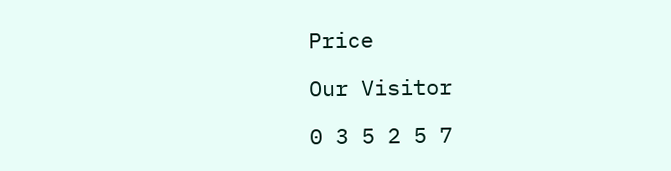Price

Our Visitor

0 3 5 2 5 7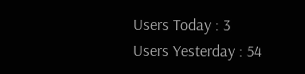Users Today : 3
Users Yesterday : 54